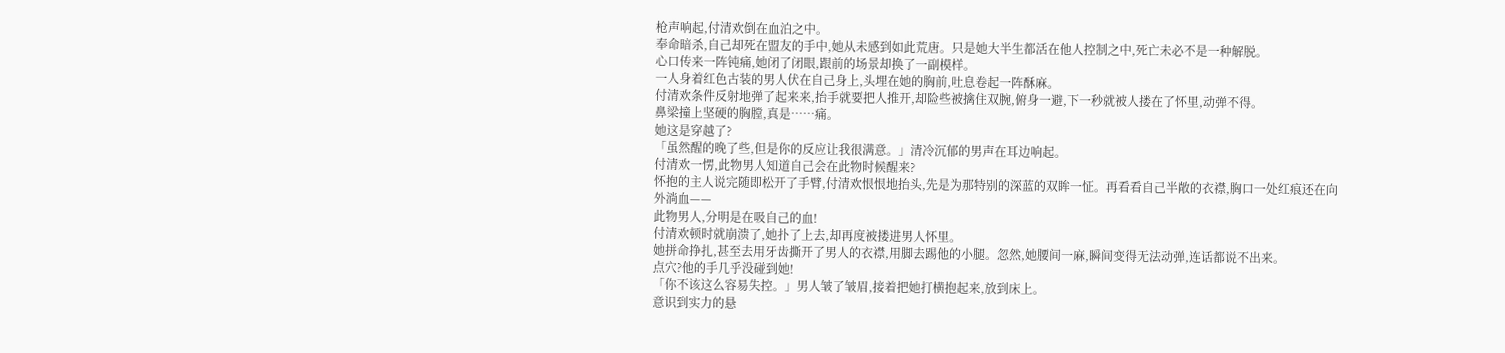枪声响起,付清欢倒在血泊之中。
奉命暗杀,自己却死在盟友的手中,她从未感到如此荒唐。只是她大半生都活在他人控制之中,死亡未必不是一种解脱。
心口传来一阵钝痛,她闭了闭眼,跟前的场景却换了一副模样。
一人身着红色古装的男人伏在自己身上,头埋在她的胸前,吐息卷起一阵酥麻。
付清欢条件反射地弹了起来来,抬手就要把人推开,却险些被擒住双腕,俯身一避,下一秒就被人搂在了怀里,动弹不得。
鼻梁撞上坚硬的胸膛,真是……痛。
她这是穿越了?
「虽然醒的晚了些,但是你的反应让我很满意。」清冷沉郁的男声在耳边响起。
付清欢一愣,此物男人知道自己会在此物时候醒来?
怀抱的主人说完随即松开了手臂,付清欢恨恨地抬头,先是为那特别的深蓝的双眸一怔。再看看自己半敞的衣襟,胸口一处红痕还在向外淌血——
此物男人,分明是在吸自己的血!
付清欢顿时就崩溃了,她扑了上去,却再度被搂进男人怀里。
她拼命挣扎,甚至去用牙齿撕开了男人的衣襟,用脚去踢他的小腿。忽然,她腰间一麻,瞬间变得无法动弹,连话都说不出来。
点穴?他的手几乎没碰到她!
「你不该这么容易失控。」男人皱了皱眉,接着把她打横抱起来,放到床上。
意识到实力的悬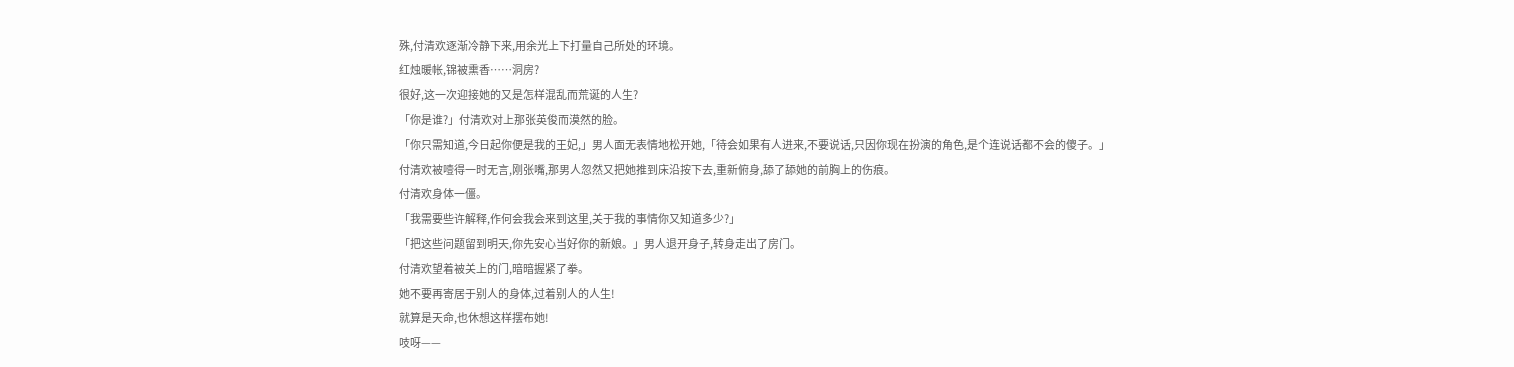殊,付清欢逐渐冷静下来,用余光上下打量自己所处的环境。
红烛暖帐,锦被熏香……洞房?
很好,这一次迎接她的又是怎样混乱而荒诞的人生?
「你是谁?」付清欢对上那张英俊而漠然的脸。
「你只需知道,今日起你便是我的王妃,」男人面无表情地松开她,「待会如果有人进来,不要说话,只因你现在扮演的角色,是个连说话都不会的傻子。」
付清欢被噎得一时无言,刚张嘴,那男人忽然又把她推到床沿按下去,重新俯身,舔了舔她的前胸上的伤痕。
付清欢身体一僵。
「我需要些许解释,作何会我会来到这里,关于我的事情你又知道多少?」
「把这些问题留到明天,你先安心当好你的新娘。」男人退开身子,转身走出了房门。
付清欢望着被关上的门,暗暗握紧了拳。
她不要再寄居于别人的身体,过着别人的人生!
就算是天命,也休想这样摆布她!
吱呀——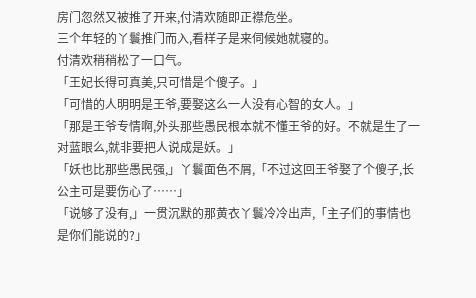房门忽然又被推了开来,付清欢随即正襟危坐。
三个年轻的丫鬟推门而入,看样子是来伺候她就寝的。
付清欢稍稍松了一口气。
「王妃长得可真美,只可惜是个傻子。」
「可惜的人明明是王爷,要娶这么一人没有心智的女人。」
「那是王爷专情啊,外头那些愚民根本就不懂王爷的好。不就是生了一对蓝眼么,就非要把人说成是妖。」
「妖也比那些愚民强,」丫鬟面色不屑,「不过这回王爷娶了个傻子,长公主可是要伤心了……」
「说够了没有,」一贯沉默的那黄衣丫鬟冷冷出声,「主子们的事情也是你们能说的?」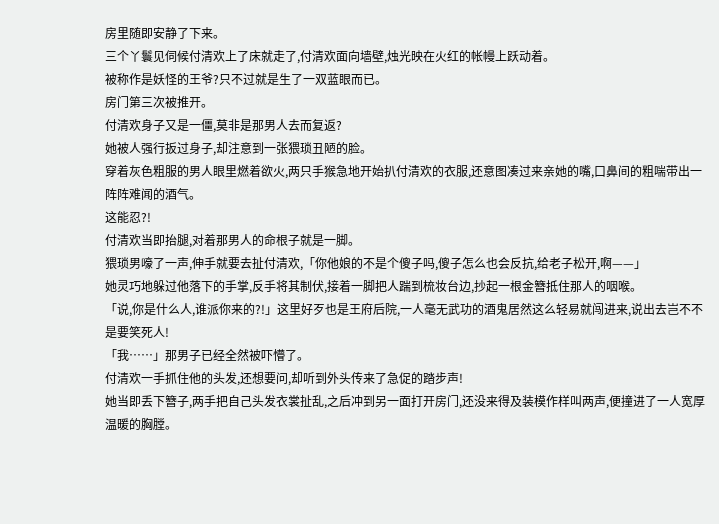房里随即安静了下来。
三个丫鬟见伺候付清欢上了床就走了,付清欢面向墙壁,烛光映在火红的帐幔上跃动着。
被称作是妖怪的王爷?只不过就是生了一双蓝眼而已。
房门第三次被推开。
付清欢身子又是一僵,莫非是那男人去而复返?
她被人强行扳过身子,却注意到一张猥琐丑陋的脸。
穿着灰色粗服的男人眼里燃着欲火,两只手猴急地开始扒付清欢的衣服,还意图凑过来亲她的嘴,口鼻间的粗喘带出一阵阵难闻的酒气。
这能忍?!
付清欢当即抬腿,对着那男人的命根子就是一脚。
猥琐男嚎了一声,伸手就要去扯付清欢,「你他娘的不是个傻子吗,傻子怎么也会反抗,给老子松开,啊——」
她灵巧地躲过他落下的手掌,反手将其制伏,接着一脚把人踹到梳妆台边,抄起一根金簪抵住那人的咽喉。
「说,你是什么人,谁派你来的?!」这里好歹也是王府后院,一人毫无武功的酒鬼居然这么轻易就闯进来,说出去岂不不是要笑死人!
「我……」那男子已经全然被吓懵了。
付清欢一手抓住他的头发,还想要问,却听到外头传来了急促的踏步声!
她当即丢下簪子,两手把自己头发衣裳扯乱,之后冲到另一面打开房门,还没来得及装模作样叫两声,便撞进了一人宽厚温暖的胸膛。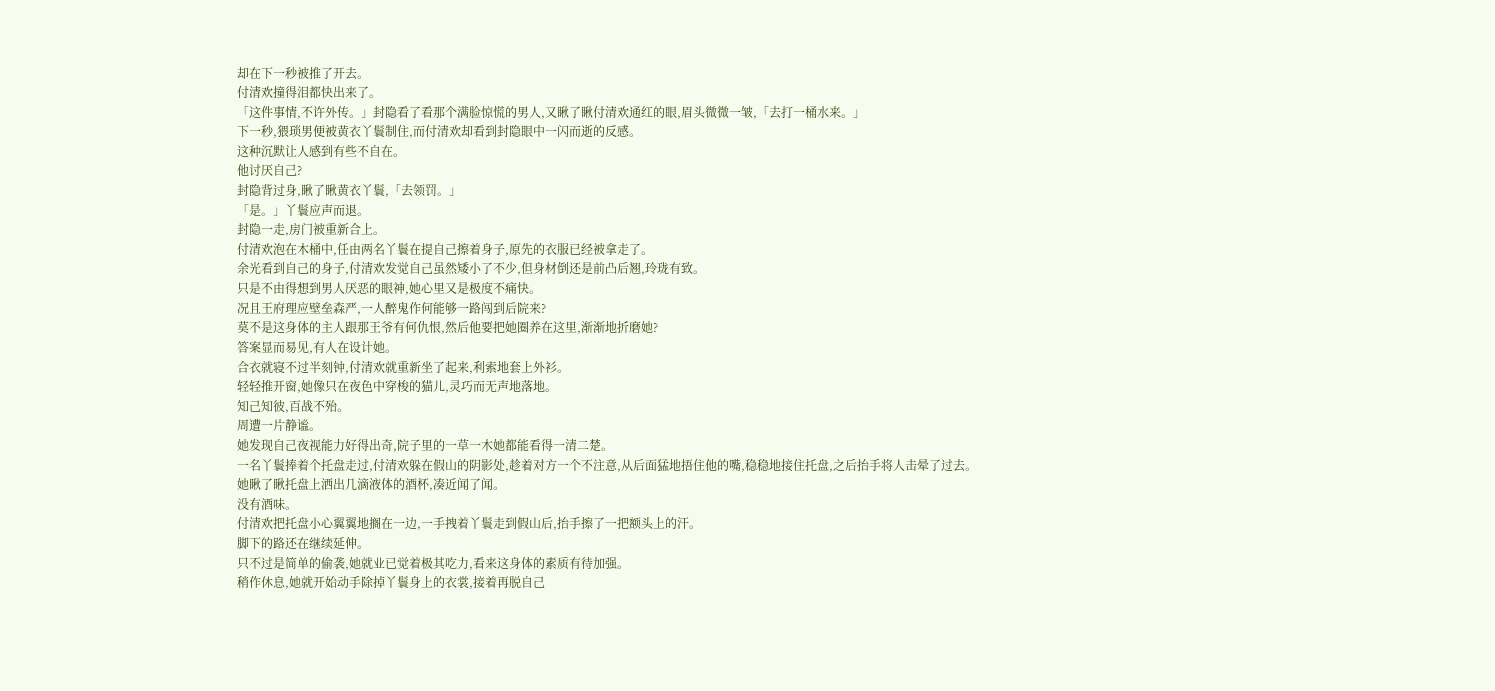却在下一秒被推了开去。
付清欢撞得泪都快出来了。
「这件事情,不许外传。」封隐看了看那个满脸惊慌的男人,又瞅了瞅付清欢通红的眼,眉头微微一皱,「去打一桶水来。」
下一秒,猥琐男便被黄衣丫鬟制住,而付清欢却看到封隐眼中一闪而逝的反感。
这种沉默让人感到有些不自在。
他讨厌自己?
封隐背过身,瞅了瞅黄衣丫鬟,「去领罚。」
「是。」丫鬟应声而退。
封隐一走,房门被重新合上。
付清欢泡在木桶中,任由两名丫鬟在提自己擦着身子,原先的衣服已经被拿走了。
余光看到自己的身子,付清欢发觉自己虽然矮小了不少,但身材倒还是前凸后翘,玲珑有致。
只是不由得想到男人厌恶的眼神,她心里又是极度不痛快。
况且王府理应壁垒森严,一人醉鬼作何能够一路闯到后院来?
莫不是这身体的主人跟那王爷有何仇恨,然后他要把她圈养在这里,渐渐地折磨她?
答案显而易见,有人在设计她。
合衣就寝不过半刻钟,付清欢就重新坐了起来,利索地套上外衫。
轻轻推开窗,她像只在夜色中穿梭的猫儿,灵巧而无声地落地。
知己知彼,百战不殆。
周遭一片静谧。
她发现自己夜视能力好得出奇,院子里的一草一木她都能看得一清二楚。
一名丫鬟捧着个托盘走过,付清欢躲在假山的阴影处,趁着对方一个不注意,从后面猛地捂住他的嘴,稳稳地接住托盘,之后抬手将人击晕了过去。
她瞅了瞅托盘上洒出几滴液体的酒杯,凑近闻了闻。
没有酒味。
付清欢把托盘小心翼翼地搁在一边,一手拽着丫鬟走到假山后,抬手擦了一把额头上的汗。
脚下的路还在继续延伸。
只不过是简单的偷袭,她就业已觉着极其吃力,看来这身体的素质有待加强。
稍作休息,她就开始动手除掉丫鬟身上的衣裳,接着再脱自己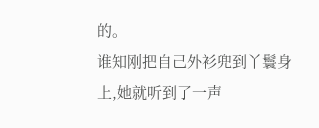的。
谁知刚把自己外衫兜到丫鬟身上,她就听到了一声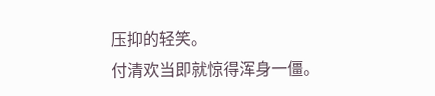压抑的轻笑。
付清欢当即就惊得浑身一僵。